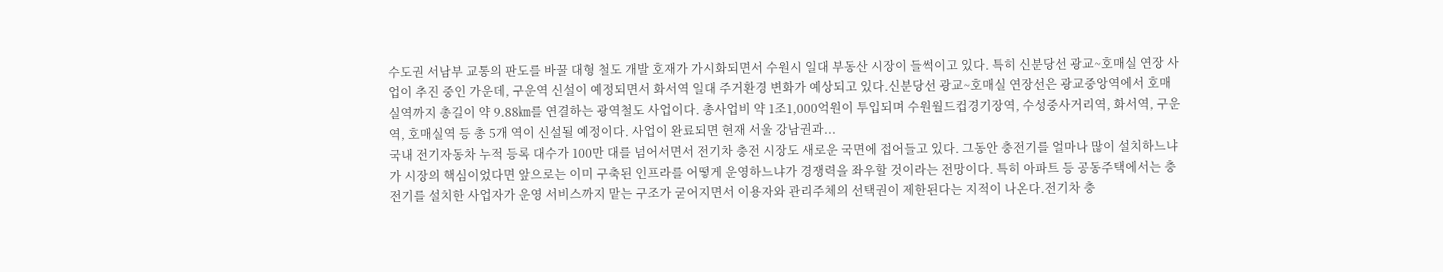수도권 서남부 교통의 판도를 바꿀 대형 철도 개발 호재가 가시화되면서 수원시 일대 부동산 시장이 들썩이고 있다. 특히 신분당선 광교~호매실 연장 사업이 추진 중인 가운데, 구운역 신설이 예정되면서 화서역 일대 주거환경 변화가 예상되고 있다.신분당선 광교~호매실 연장선은 광교중앙역에서 호매실역까지 총길이 약 9.88㎞를 연결하는 광역철도 사업이다. 총사업비 약 1조1,000억원이 투입되며 수원월드컵경기장역, 수성중사거리역, 화서역, 구운역, 호매실역 등 총 5개 역이 신설될 예정이다. 사업이 완료되면 현재 서울 강남권과...
국내 전기자동차 누적 등록 대수가 100만 대를 넘어서면서 전기차 충전 시장도 새로운 국면에 접어들고 있다. 그동안 충전기를 얼마나 많이 설치하느냐가 시장의 핵심이었다면 앞으로는 이미 구축된 인프라를 어떻게 운영하느냐가 경쟁력을 좌우할 것이라는 전망이다. 특히 아파트 등 공동주택에서는 충전기를 설치한 사업자가 운영 서비스까지 맡는 구조가 굳어지면서 이용자와 관리주체의 선택권이 제한된다는 지적이 나온다.전기차 충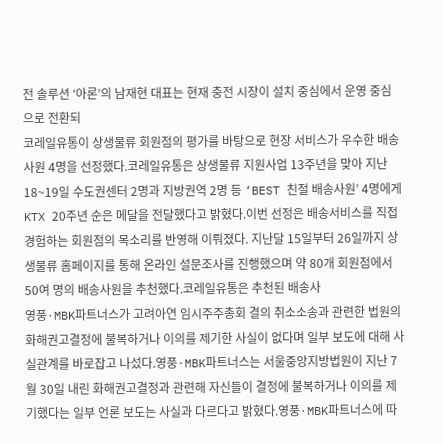전 솔루션 ‘아론’의 남재현 대표는 현재 충전 시장이 설치 중심에서 운영 중심으로 전환되
코레일유통이 상생물류 회원점의 평가를 바탕으로 현장 서비스가 우수한 배송사원 4명을 선정했다.코레일유통은 상생물류 지원사업 13주년을 맞아 지난 18~19일 수도권센터 2명과 지방권역 2명 등 ‘BEST 친절 배송사원’ 4명에게 KTX 20주년 순은 메달을 전달했다고 밝혔다.이번 선정은 배송서비스를 직접 경험하는 회원점의 목소리를 반영해 이뤄졌다. 지난달 15일부터 26일까지 상생물류 홈페이지를 통해 온라인 설문조사를 진행했으며 약 80개 회원점에서 50여 명의 배송사원을 추천했다.코레일유통은 추천된 배송사
영풍·MBK파트너스가 고려아연 임시주주총회 결의 취소소송과 관련한 법원의 화해권고결정에 불복하거나 이의를 제기한 사실이 없다며 일부 보도에 대해 사실관계를 바로잡고 나섰다.영풍·MBK파트너스는 서울중앙지방법원이 지난 7월 30일 내린 화해권고결정과 관련해 자신들이 결정에 불복하거나 이의를 제기했다는 일부 언론 보도는 사실과 다르다고 밝혔다.영풍·MBK파트너스에 따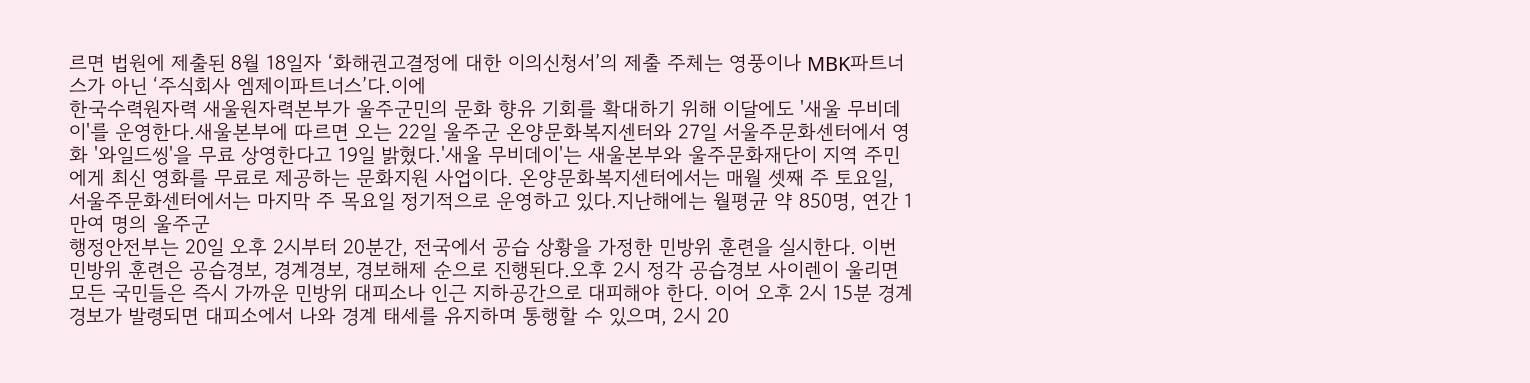르면 법원에 제출된 8월 18일자 ‘화해권고결정에 대한 이의신청서’의 제출 주체는 영풍이나 MBK파트너스가 아닌 ‘주식회사 엠제이파트너스’다.이에
한국수력원자력 새울원자력본부가 울주군민의 문화 향유 기회를 확대하기 위해 이달에도 '새울 무비데이'를 운영한다.새울본부에 따르면 오는 22일 울주군 온양문화복지센터와 27일 서울주문화센터에서 영화 '와일드씽'을 무료 상영한다고 19일 밝혔다.'새울 무비데이'는 새울본부와 울주문화재단이 지역 주민에게 최신 영화를 무료로 제공하는 문화지원 사업이다. 온양문화복지센터에서는 매월 셋째 주 토요일, 서울주문화센터에서는 마지막 주 목요일 정기적으로 운영하고 있다.지난해에는 월평균 약 850명, 연간 1만여 명의 울주군
행정안전부는 20일 오후 2시부터 20분간, 전국에서 공습 상황을 가정한 민방위 훈련을 실시한다. 이번 민방위 훈련은 공습경보, 경계경보, 경보해제 순으로 진행된다.오후 2시 정각 공습경보 사이렌이 울리면 모든 국민들은 즉시 가까운 민방위 대피소나 인근 지하공간으로 대피해야 한다. 이어 오후 2시 15분 경계경보가 발령되면 대피소에서 나와 경계 태세를 유지하며 통행할 수 있으며, 2시 20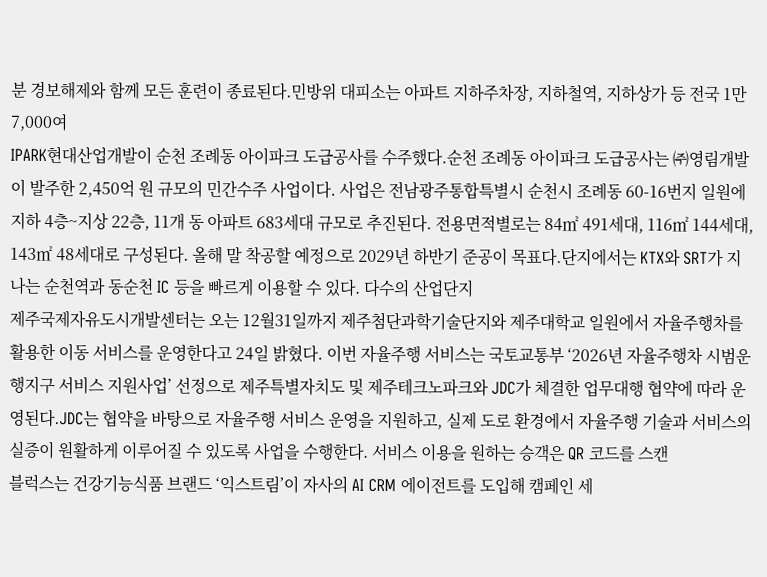분 경보해제와 함께 모든 훈련이 종료된다.민방위 대피소는 아파트 지하주차장, 지하철역, 지하상가 등 전국 1만7,000여
IPARK현대산업개발이 순천 조례동 아이파크 도급공사를 수주했다.순천 조례동 아이파크 도급공사는 ㈜영림개발이 발주한 2,450억 원 규모의 민간수주 사업이다. 사업은 전남광주통합특별시 순천시 조례동 60-16번지 일원에 지하 4층~지상 22층, 11개 동 아파트 683세대 규모로 추진된다. 전용면적별로는 84㎡ 491세대, 116㎡ 144세대, 143㎡ 48세대로 구성된다. 올해 말 착공할 예정으로 2029년 하반기 준공이 목표다.단지에서는 KTX와 SRT가 지나는 순천역과 동순천 IC 등을 빠르게 이용할 수 있다. 다수의 산업단지
제주국제자유도시개발센터는 오는 12월31일까지 제주첨단과학기술단지와 제주대학교 일원에서 자율주행차를 활용한 이동 서비스를 운영한다고 24일 밝혔다. 이번 자율주행 서비스는 국토교통부 ‘2026년 자율주행차 시범운행지구 서비스 지원사업’ 선정으로 제주특별자치도 및 제주테크노파크와 JDC가 체결한 업무대행 협약에 따라 운영된다.JDC는 협약을 바탕으로 자율주행 서비스 운영을 지원하고, 실제 도로 환경에서 자율주행 기술과 서비스의 실증이 원활하게 이루어질 수 있도록 사업을 수행한다. 서비스 이용을 원하는 승객은 QR 코드를 스캔
블럭스는 건강기능식품 브랜드 ‘익스트림’이 자사의 AI CRM 에이전트를 도입해 캠페인 세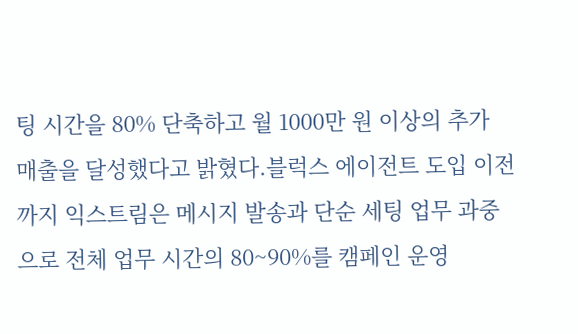팅 시간을 80% 단축하고 월 1000만 원 이상의 추가 매출을 달성했다고 밝혔다.블럭스 에이전트 도입 이전까지 익스트림은 메시지 발송과 단순 세팅 업무 과중으로 전체 업무 시간의 80~90%를 캠페인 운영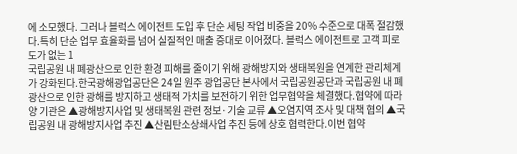에 소모했다. 그러나 블럭스 에이전트 도입 후 단순 세팅 작업 비중을 20% 수준으로 대폭 절감했다.특히 단순 업무 효율화를 넘어 실질적인 매출 증대로 이어졌다. 블럭스 에이전트로 고객 피로도가 없는 1
국립공원 내 폐광산으로 인한 환경 피해를 줄이기 위해 광해방지와 생태복원을 연계한 관리체계가 강화된다.한국광해광업공단은 24일 원주 광업공단 본사에서 국립공원공단과 국립공원 내 폐광산으로 인한 광해를 방지하고 생태적 가치를 보전하기 위한 업무협약을 체결했다.협약에 따라 양 기관은 ▲광해방지사업 및 생태복원 관련 정보·기술 교류 ▲오염지역 조사 및 대책 협의 ▲국립공원 내 광해방지사업 추진 ▲산림탄소상쇄사업 추진 등에 상호 협력한다.이번 협약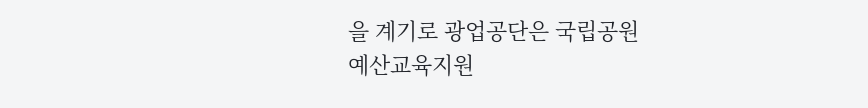을 계기로 광업공단은 국립공원
예산교육지원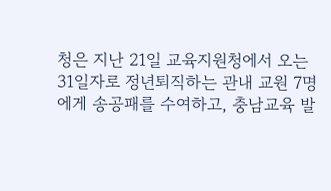청은 지난 21일 교육지원청에서 오는 31일자로 정년퇴직하는 관내 교원 7명에게 송공패를 수여하고, 충남교육 발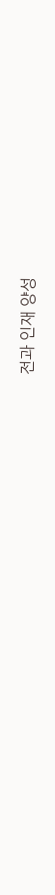전과 인재 양성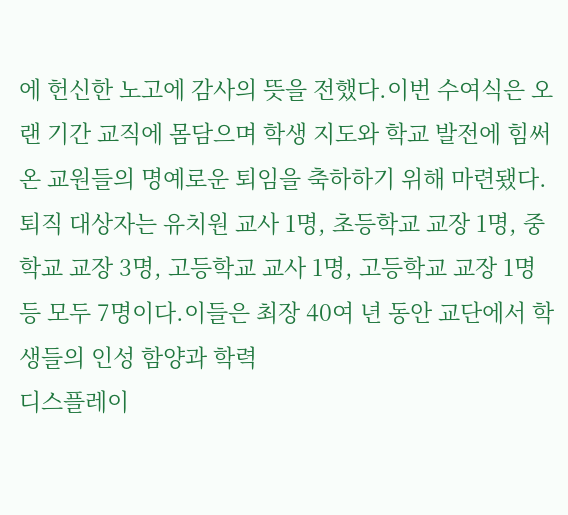에 헌신한 노고에 감사의 뜻을 전했다.이번 수여식은 오랜 기간 교직에 몸담으며 학생 지도와 학교 발전에 힘써 온 교원들의 명예로운 퇴임을 축하하기 위해 마련됐다.퇴직 대상자는 유치원 교사 1명, 초등학교 교장 1명, 중학교 교장 3명, 고등학교 교사 1명, 고등학교 교장 1명 등 모두 7명이다.이들은 최장 40여 년 동안 교단에서 학생들의 인성 함양과 학력
디스플레이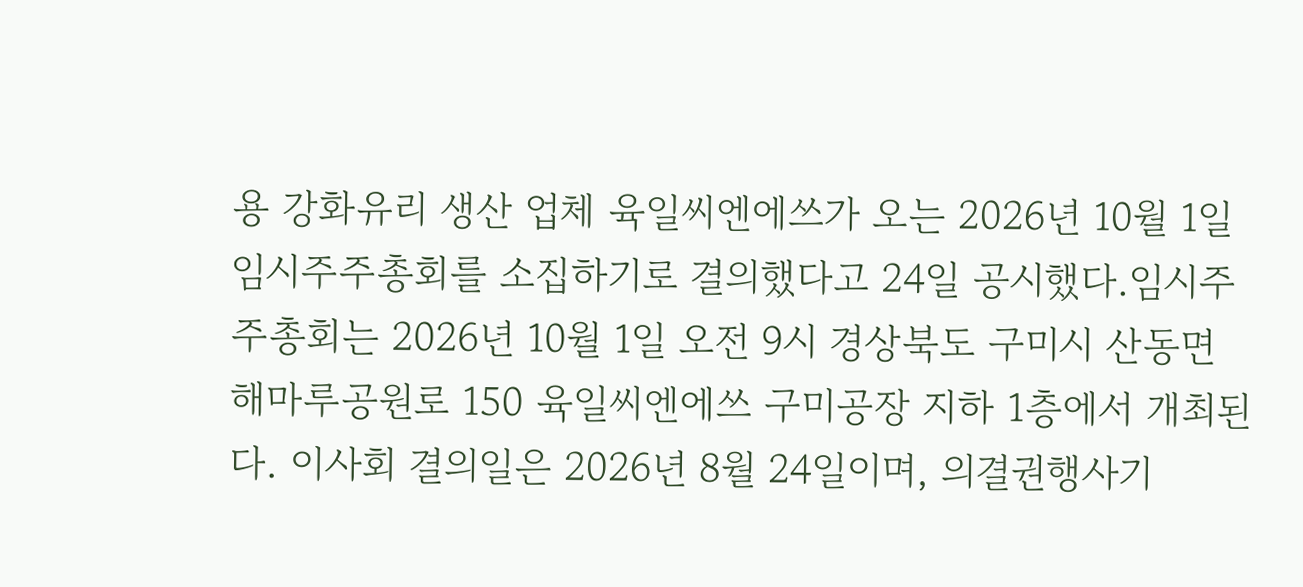용 강화유리 생산 업체 육일씨엔에쓰가 오는 2026년 10월 1일 임시주주총회를 소집하기로 결의했다고 24일 공시했다.임시주주총회는 2026년 10월 1일 오전 9시 경상북도 구미시 산동면 해마루공원로 150 육일씨엔에쓰 구미공장 지하 1층에서 개최된다. 이사회 결의일은 2026년 8월 24일이며, 의결권행사기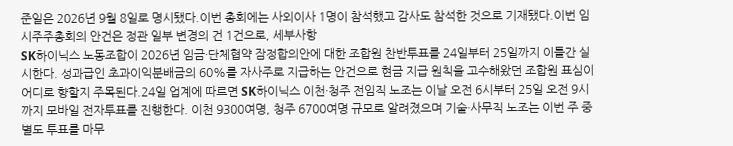준일은 2026년 9월 8일로 명시됐다.이번 총회에는 사외이사 1명이 참석했고 감사도 참석한 것으로 기재됐다.이번 임시주주총회의 안건은 정관 일부 변경의 건 1건으로, 세부사항
SK하이닉스 노동조합이 2026년 임금·단체협약 잠정합의안에 대한 조합원 찬반투표를 24일부터 25일까지 이틀간 실시한다. 성과급인 초과이익분배금의 60%를 자사주로 지급하는 안건으로 현금 지급 원칙을 고수해왔던 조합원 표심이 어디로 향할지 주목된다.24일 업계에 따르면 SK하이닉스 이천·청주 전임직 노조는 이날 오전 6시부터 25일 오전 9시까지 모바일 전자투표를 진행한다. 이천 9300여명, 청주 6700여명 규모로 알려졌으며 기술·사무직 노조는 이번 주 중 별도 투표를 마무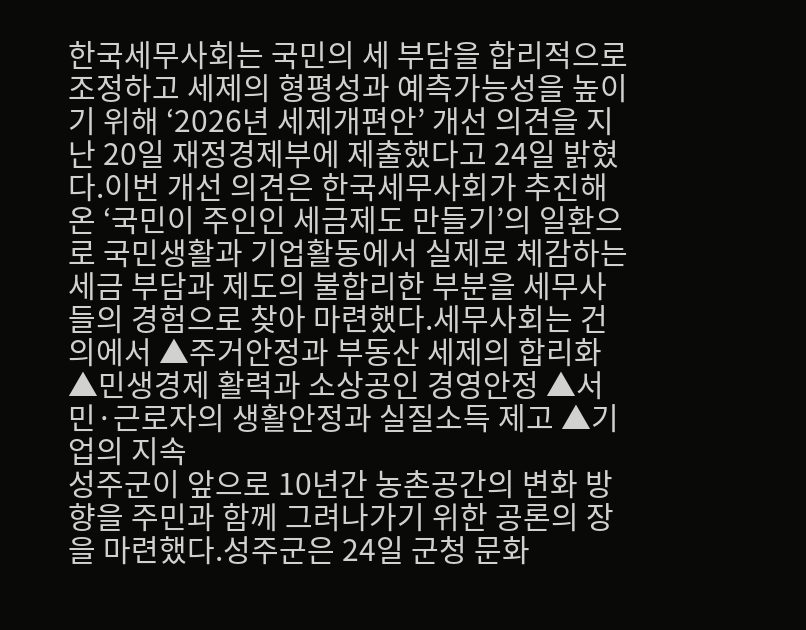한국세무사회는 국민의 세 부담을 합리적으로 조정하고 세제의 형평성과 예측가능성을 높이기 위해 ‘2026년 세제개편안’ 개선 의견을 지난 20일 재정경제부에 제출했다고 24일 밝혔다.이번 개선 의견은 한국세무사회가 추진해 온 ‘국민이 주인인 세금제도 만들기’의 일환으로 국민생활과 기업활동에서 실제로 체감하는 세금 부담과 제도의 불합리한 부분을 세무사들의 경험으로 찾아 마련했다.세무사회는 건의에서 ▲주거안정과 부동산 세제의 합리화 ▲민생경제 활력과 소상공인 경영안정 ▲서민·근로자의 생활안정과 실질소득 제고 ▲기업의 지속
성주군이 앞으로 10년간 농촌공간의 변화 방향을 주민과 함께 그려나가기 위한 공론의 장을 마련했다.성주군은 24일 군청 문화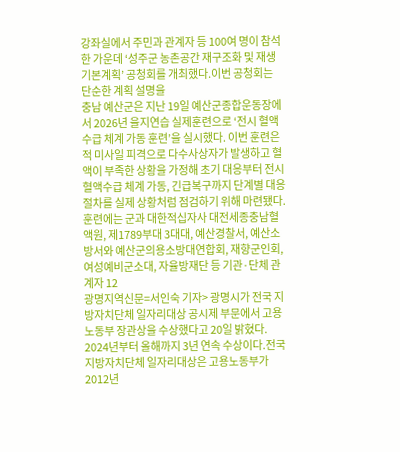강좌실에서 주민과 관계자 등 100여 명이 참석한 가운데 ‘성주군 농촌공간 재구조화 및 재생 기본계획’ 공청회를 개최했다.이번 공청회는 단순한 계획 설명을
충남 예산군은 지난 19일 예산군종합운동장에서 2026년 을지연습 실제훈련으로 ‘전시 혈액수급 체계 가동 훈련’을 실시했다. 이번 훈련은 적 미사일 피격으로 다수사상자가 발생하고 혈액이 부족한 상황을 가정해 초기 대응부터 전시 혈액수급 체계 가동, 긴급복구까지 단계별 대응 절차를 실제 상황처럼 점검하기 위해 마련됐다. 훈련에는 군과 대한적십자사 대전세종충남혈액원, 제1789부대 3대대, 예산경찰서, 예산소방서와 예산군의용소방대연합회, 재향군인회, 여성예비군소대, 자율방재단 등 기관·단체 관계자 12
광명지역신문=서인숙 기자> 광명시가 전국 지방자치단체 일자리대상 공시제 부문에서 고용노동부 장관상을 수상했다고 20일 밝혔다. 2024년부터 올해까지 3년 연속 수상이다.전국 지방자치단체 일자리대상은 고용노동부가 2012년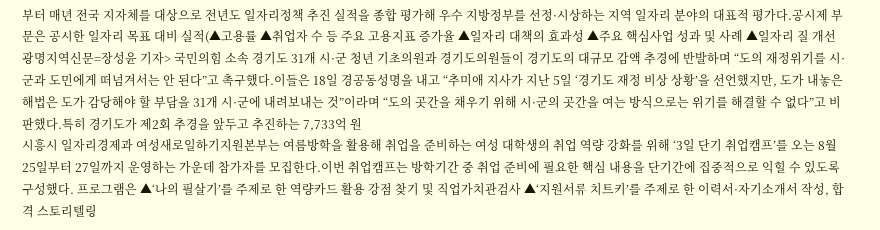부터 매년 전국 지자체를 대상으로 전년도 일자리정책 추진 실적을 종합 평가해 우수 지방정부를 선정·시상하는 지역 일자리 분야의 대표적 평가다.공시제 부문은 공시한 일자리 목표 대비 실적(▲고용률 ▲취업자 수 등 주요 고용지표 증가율 ▲일자리 대책의 효과성 ▲주요 핵심사업 성과 및 사례 ▲일자리 질 개선
광명지역신문=장성윤 기자> 국민의힘 소속 경기도 31개 시·군 청년 기초의원과 경기도의원들이 경기도의 대규모 감액 추경에 반발하며 “도의 재정위기를 시·군과 도민에게 떠넘겨서는 안 된다”고 촉구했다.이들은 18일 경공동성명을 내고 “추미애 지사가 지난 5일 ‘경기도 재정 비상 상황’을 선언했지만, 도가 내놓은 해법은 도가 감당해야 할 부담을 31개 시·군에 내려보내는 것”이라며 “도의 곳간을 채우기 위해 시·군의 곳간을 여는 방식으로는 위기를 해결할 수 없다”고 비판했다.특히 경기도가 제2회 추경을 앞두고 추진하는 7,733억 원
시흥시 일자리경제과 여성새로일하기지원본부는 여름방학을 활용해 취업을 준비하는 여성 대학생의 취업 역량 강화를 위해 ‘3일 단기 취업캠프’를 오는 8월 25일부터 27일까지 운영하는 가운데 참가자를 모집한다.이번 취업캠프는 방학기간 중 취업 준비에 필요한 핵심 내용을 단기간에 집중적으로 익힐 수 있도록 구성했다. 프로그램은 ▲‘나의 필살기’를 주제로 한 역량카드 활용 강점 찾기 및 직업가치관검사 ▲‘지원서류 치트키’를 주제로 한 이력서·자기소개서 작성, 합격 스토리텔링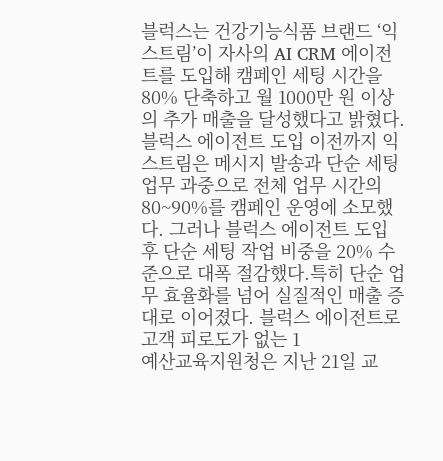블럭스는 건강기능식품 브랜드 ‘익스트림’이 자사의 AI CRM 에이전트를 도입해 캠페인 세팅 시간을 80% 단축하고 월 1000만 원 이상의 추가 매출을 달성했다고 밝혔다.블럭스 에이전트 도입 이전까지 익스트림은 메시지 발송과 단순 세팅 업무 과중으로 전체 업무 시간의 80~90%를 캠페인 운영에 소모했다. 그러나 블럭스 에이전트 도입 후 단순 세팅 작업 비중을 20% 수준으로 대폭 절감했다.특히 단순 업무 효율화를 넘어 실질적인 매출 증대로 이어졌다. 블럭스 에이전트로 고객 피로도가 없는 1
예산교육지원청은 지난 21일 교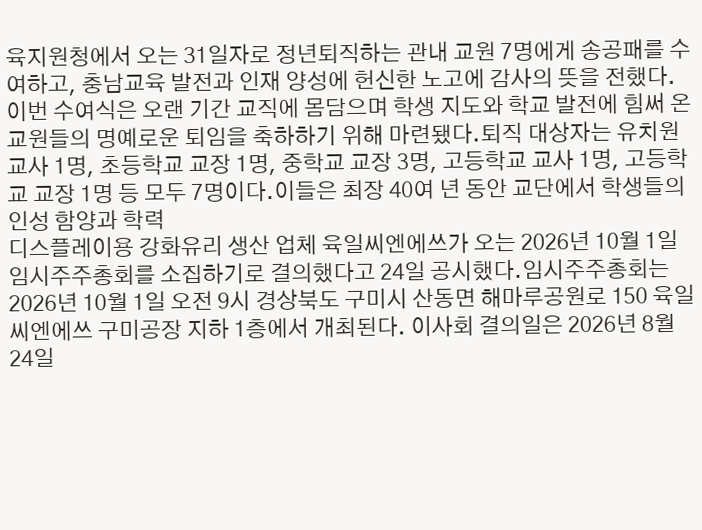육지원청에서 오는 31일자로 정년퇴직하는 관내 교원 7명에게 송공패를 수여하고, 충남교육 발전과 인재 양성에 헌신한 노고에 감사의 뜻을 전했다.이번 수여식은 오랜 기간 교직에 몸담으며 학생 지도와 학교 발전에 힘써 온 교원들의 명예로운 퇴임을 축하하기 위해 마련됐다.퇴직 대상자는 유치원 교사 1명, 초등학교 교장 1명, 중학교 교장 3명, 고등학교 교사 1명, 고등학교 교장 1명 등 모두 7명이다.이들은 최장 40여 년 동안 교단에서 학생들의 인성 함양과 학력
디스플레이용 강화유리 생산 업체 육일씨엔에쓰가 오는 2026년 10월 1일 임시주주총회를 소집하기로 결의했다고 24일 공시했다.임시주주총회는 2026년 10월 1일 오전 9시 경상북도 구미시 산동면 해마루공원로 150 육일씨엔에쓰 구미공장 지하 1층에서 개최된다. 이사회 결의일은 2026년 8월 24일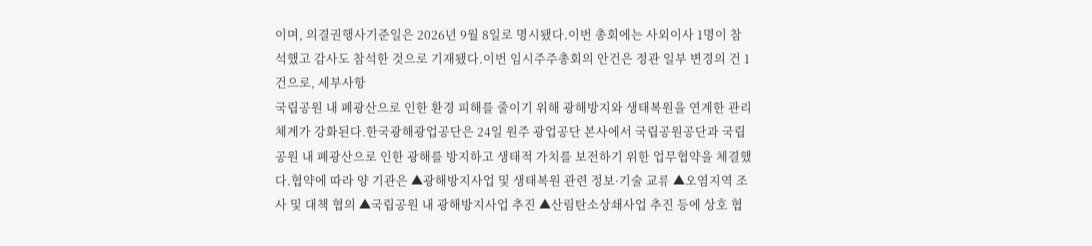이며, 의결권행사기준일은 2026년 9월 8일로 명시됐다.이번 총회에는 사외이사 1명이 참석했고 감사도 참석한 것으로 기재됐다.이번 임시주주총회의 안건은 정관 일부 변경의 건 1건으로, 세부사항
국립공원 내 폐광산으로 인한 환경 피해를 줄이기 위해 광해방지와 생태복원을 연계한 관리체계가 강화된다.한국광해광업공단은 24일 원주 광업공단 본사에서 국립공원공단과 국립공원 내 폐광산으로 인한 광해를 방지하고 생태적 가치를 보전하기 위한 업무협약을 체결했다.협약에 따라 양 기관은 ▲광해방지사업 및 생태복원 관련 정보·기술 교류 ▲오염지역 조사 및 대책 협의 ▲국립공원 내 광해방지사업 추진 ▲산림탄소상쇄사업 추진 등에 상호 협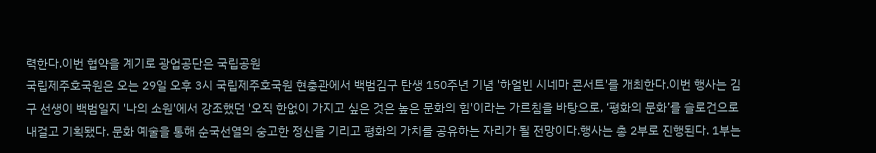력한다.이번 협약을 계기로 광업공단은 국립공원
국립제주호국원은 오는 29일 오후 3시 국립제주호국원 현충관에서 백범김구 탄생 150주년 기념 '하얼빈 시네마 콘서트'를 개최한다.이번 행사는 김구 선생이 백범일지 '나의 소원'에서 강조했던 '오직 한없이 가지고 싶은 것은 높은 문화의 힘'이라는 가르침을 바탕으로, ‘평화의 문화’를 슬로건으로 내걸고 기획됐다. 문화 예술을 통해 순국선열의 숭고한 정신을 기리고 평화의 가치를 공유하는 자리가 될 전망이다.행사는 총 2부로 진행된다. 1부는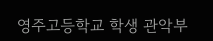영주고등학교 학생 관악부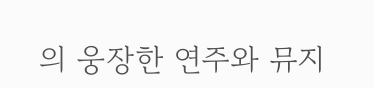의 웅장한 연주와 뮤지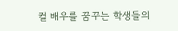컬 배우를 꿈꾸는 학생들의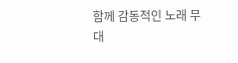함께 감동적인 노래 무대